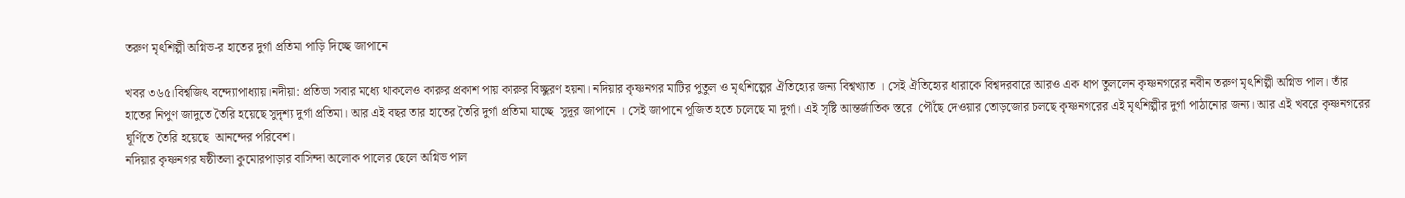তরুণ মৃৎশিল্পী অগ্নিভ-র হাতের দুর্গা প্রতিমা পাড়ি দিচ্ছে জাপানে

খবর ৩৬৫।বিশ্বজিৎ বন্দ্যোপাধ্যায়।নদীয়া: প্রতিভা সবার মধ্যে থাকলেও কারুর প্রকাশ পায় কারুর বিচ্ছুরণ হয়না। নদিয়ার কৃষ্ণনগর মাটির পুতুল ও মৃৎশিল্পের ঐতিহ্যের জন্য বিশ্বখ্যাত । সেই ঐতিহ্যের ধারাকে বিশ্বদরবারে আরও এক ধাপ তুললেন কৃষ্ণনগরের নবীন তরুণ মৃৎশিল্পী অগ্নিভ পাল। তাঁর  হাতের নিপুণ জাদুতে তৈরি হয়েছে সুদৃশ্য দুর্গা প্রতিমা। আর এই বছর তার হাতের তৈরি দুর্গা প্রতিমা যাচ্ছে  সুদূর জাপানে । সেই জাপানে পূজিত হতে চলেছে মা দুর্গা। এই সৃষ্টি আন্তর্জাতিক স্তরে  পৌঁছে দেওয়ার তোড়জোর চলছে কৃষ্ণনগরের এই মৃৎশিল্পীর দুর্গা পাঠানোর জন্য। আর এই খবরে কৃষ্ণনগরের ঘূর্ণিতে তৈরি হয়েছে  আনন্দের পরিবেশ।
নদিয়ার কৃষ্ণনগর ষষ্ঠীতলা কুমোরপাড়ার বাসিন্দা অলোক পালের ছেলে অগ্নিভ পাল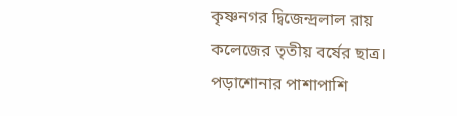কৃষ্ণনগর দ্বিজেন্দ্রলাল রায় কলেজের তৃতীয় বর্ষের ছাত্র। পড়াশোনার পাশাপাশি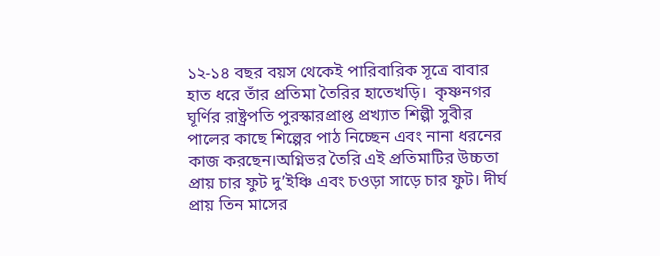১২-১৪ বছর বয়স থেকেই পারিবারিক সূত্রে বাবার হাত ধরে তাঁর প্রতিমা তৈরির হাতেখড়ি।  কৃষ্ণনগর ঘূর্ণির রাষ্ট্রপতি পুরস্কারপ্রাপ্ত প্রখ্যাত শিল্পী সুবীর পালের কাছে শিল্পের পাঠ নিচ্ছেন এবং নানা ধরনের কাজ করছেন।অগ্নিভর তৈরি এই প্রতিমাটির উচ্চতা প্রায় চার ফুট দু’ইঞ্চি এবং চওড়া সাড়ে চার ফুট। দীর্ঘ প্রায় তিন মাসের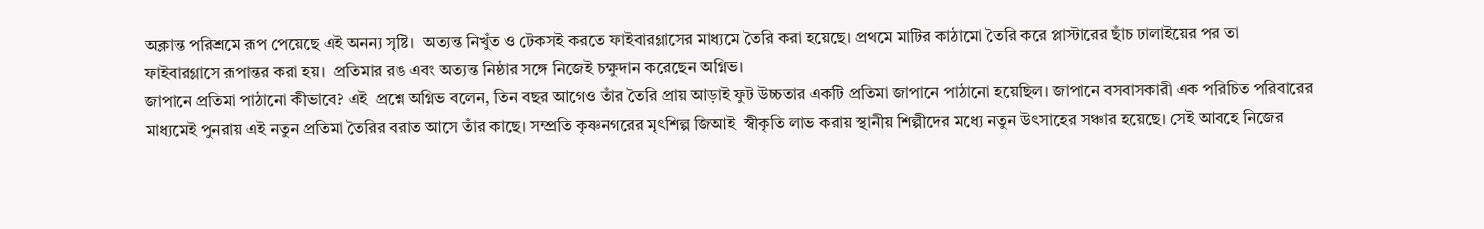অক্লান্ত পরিশ্রমে রূপ পেয়েছে এই অনন্য সৃষ্টি।  অত্যন্ত নিখুঁত ও টেকসই করতে ফাইবারগ্লাসের মাধ্যমে তৈরি করা হয়েছে। প্রথমে মাটির কাঠামো তৈরি করে প্লাস্টারের ছাঁচ ঢালাইয়ের পর তা ফাইবারগ্লাসে রূপান্তর করা হয়।  প্রতিমার রঙ এবং অত্যন্ত নিষ্ঠার সঙ্গে নিজেই চক্ষুদান করেছেন অগ্নিভ।
জাপানে প্রতিমা পাঠানো কীভাবে? এই  প্রশ্নে অগ্নিভ বলেন, তিন বছর আগেও তাঁর তৈরি প্রায় আড়াই ফুট উচ্চতার একটি প্রতিমা জাপানে পাঠানো হয়েছিল। জাপানে বসবাসকারী এক পরিচিত পরিবারের মাধ্যমেই পুনরায় এই নতুন প্রতিমা তৈরির বরাত আসে তাঁর কাছে। সম্প্রতি কৃষ্ণনগরের মৃৎশিল্প জিআই  স্বীকৃতি লাভ করায় স্থানীয় শিল্পীদের মধ্যে নতুন উৎসাহের সঞ্চার হয়েছে। সেই আবহে নিজের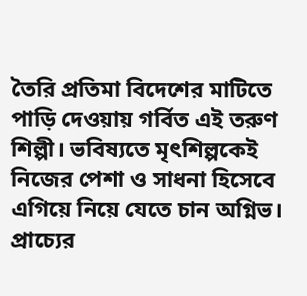তৈরি প্রতিমা বিদেশের মাটিতে পাড়ি দেওয়ায় গর্বিত এই তরুণ শিল্পী। ভবিষ্যতে মৃৎশিল্পকেই নিজের পেশা ও সাধনা হিসেবে এগিয়ে নিয়ে যেতে চান অগ্নিভ। প্রাচ্যের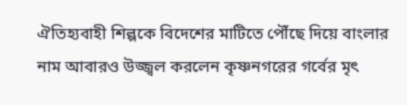ঐতিহ্যবাহী শিল্পকে বিদেশের মাটিতে পৌঁছে দিয়ে বাংলার নাম আবারও উজ্জ্বল করলেন কৃষ্ণনগরের গর্বের মৃৎ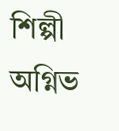শিল্পী অগ্নিভ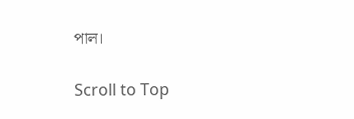পাল।

Scroll to Top